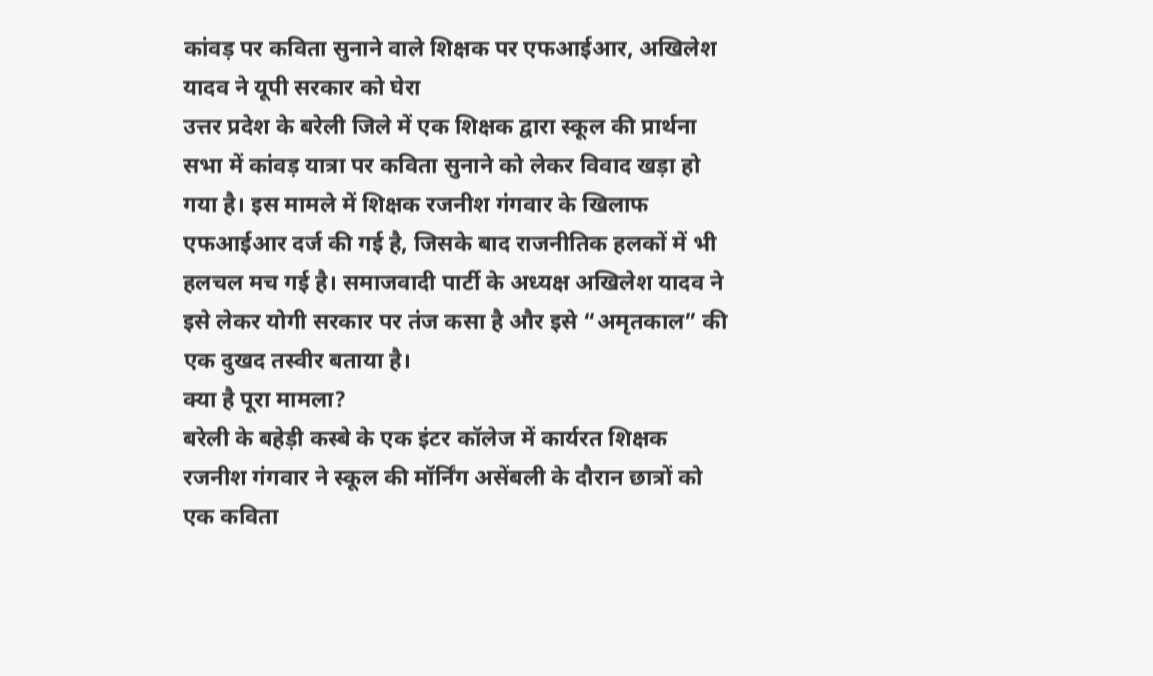कांवड़ पर कविता सुनाने वाले शिक्षक पर एफआईआर, अखिलेश यादव ने यूपी सरकार को घेरा
उत्तर प्रदेश के बरेली जिले में एक शिक्षक द्वारा स्कूल की प्रार्थना सभा में कांवड़ यात्रा पर कविता सुनाने को लेकर विवाद खड़ा हो गया है। इस मामले में शिक्षक रजनीश गंगवार के खिलाफ एफआईआर दर्ज की गई है, जिसके बाद राजनीतिक हलकों में भी हलचल मच गई है। समाजवादी पार्टी के अध्यक्ष अखिलेश यादव ने इसे लेकर योगी सरकार पर तंज कसा है और इसे “अमृतकाल” की एक दुखद तस्वीर बताया है।
क्या है पूरा मामला?
बरेली के बहेड़ी कस्बे के एक इंटर कॉलेज में कार्यरत शिक्षक रजनीश गंगवार ने स्कूल की मॉर्निंग असेंबली के दौरान छात्रों को एक कविता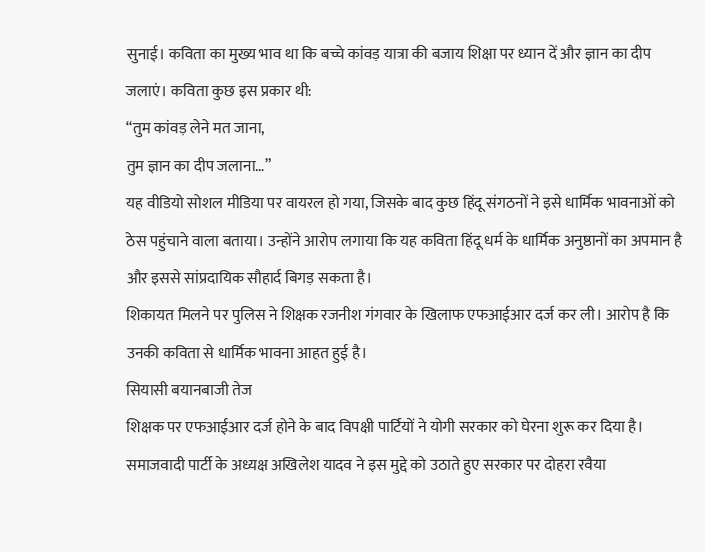सुनाई। कविता का मुख्य भाव था कि बच्चे कांवड़ यात्रा की बजाय शिक्षा पर ध्यान दें और ज्ञान का दीप जलाएं। कविता कुछ इस प्रकार थी:
“तुम कांवड़ लेने मत जाना,
तुम ज्ञान का दीप जलाना…”
यह वीडियो सोशल मीडिया पर वायरल हो गया, जिसके बाद कुछ हिंदू संगठनों ने इसे धार्मिक भावनाओं को ठेस पहुंचाने वाला बताया। उन्होंने आरोप लगाया कि यह कविता हिंदू धर्म के धार्मिक अनुष्ठानों का अपमान है और इससे सांप्रदायिक सौहार्द बिगड़ सकता है।
शिकायत मिलने पर पुलिस ने शिक्षक रजनीश गंगवार के खिलाफ एफआईआर दर्ज कर ली। आरोप है कि उनकी कविता से धार्मिक भावना आहत हुई है।
सियासी बयानबाजी तेज
शिक्षक पर एफआईआर दर्ज होने के बाद विपक्षी पार्टियों ने योगी सरकार को घेरना शुरू कर दिया है। समाजवादी पार्टी के अध्यक्ष अखिलेश यादव ने इस मुद्दे को उठाते हुए सरकार पर दोहरा रवैया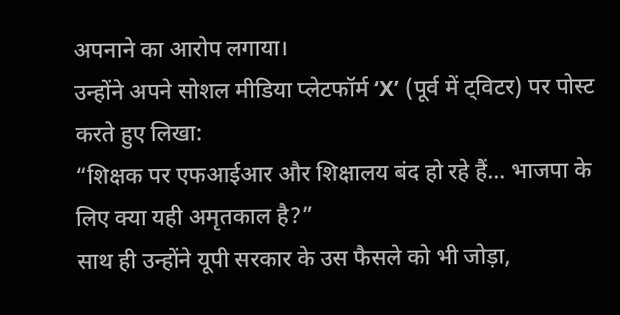अपनाने का आरोप लगाया।
उन्होंने अपने सोशल मीडिया प्लेटफॉर्म ‘X’ (पूर्व में ट्विटर) पर पोस्ट करते हुए लिखा:
“शिक्षक पर एफआईआर और शिक्षालय बंद हो रहे हैं… भाजपा के लिए क्या यही अमृतकाल है?”
साथ ही उन्होंने यूपी सरकार के उस फैसले को भी जोड़ा,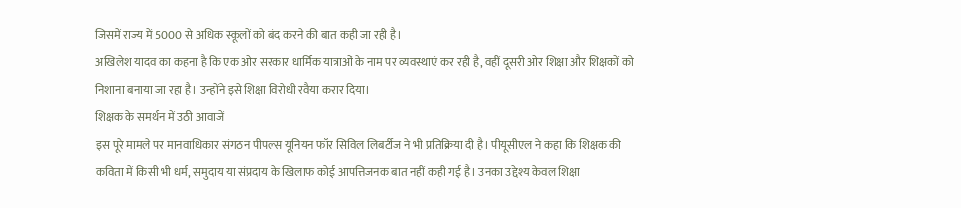जिसमें राज्य में 5000 से अधिक स्कूलों को बंद करने की बात कही जा रही है।
अखिलेश यादव का कहना है कि एक ओर सरकार धार्मिक यात्राओं के नाम पर व्यवस्थाएं कर रही है, वहीं दूसरी ओर शिक्षा और शिक्षकों को निशाना बनाया जा रहा है। उन्होंने इसे शिक्षा विरोधी रवैया करार दिया।
शिक्षक के समर्थन में उठी आवाजें
इस पूरे मामले पर मानवाधिकार संगठन पीपल्स यूनियन फॉर सिविल लिबर्टीज ने भी प्रतिक्रिया दी है। पीयूसीएल ने कहा कि शिक्षक की कविता में किसी भी धर्म, समुदाय या संप्रदाय के खिलाफ कोई आपत्तिजनक बात नहीं कही गई है। उनका उद्देश्य केवल शिक्षा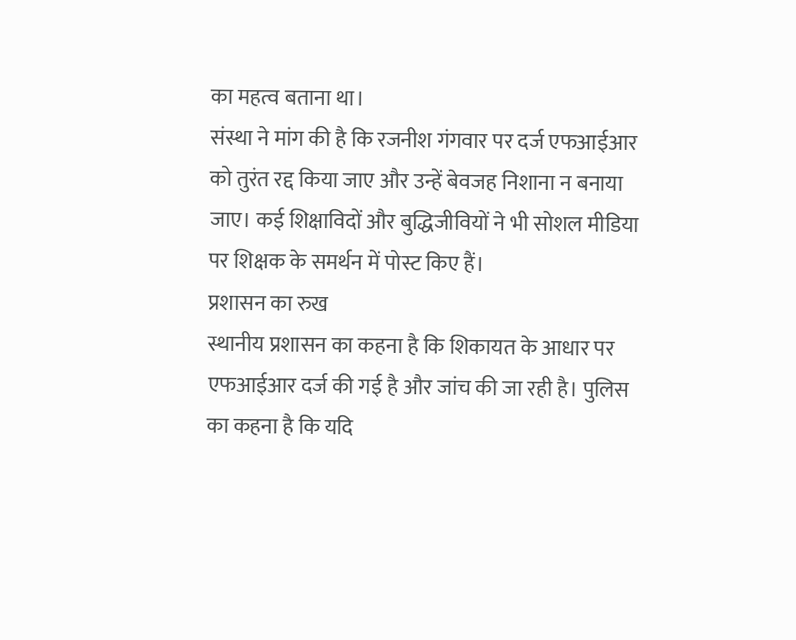का महत्व बताना था।
संस्था ने मांग की है कि रजनीश गंगवार पर दर्ज एफआईआर को तुरंत रद्द किया जाए और उन्हें बेवजह निशाना न बनाया जाए। कई शिक्षाविदों और बुद्धिजीवियों ने भी सोशल मीडिया पर शिक्षक के समर्थन में पोस्ट किए हैं।
प्रशासन का रुख
स्थानीय प्रशासन का कहना है कि शिकायत के आधार पर एफआईआर दर्ज की गई है और जांच की जा रही है। पुलिस का कहना है कि यदि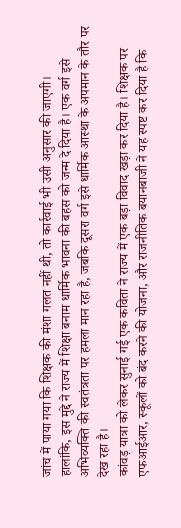जांच में पाया गया कि शिक्षक की मंशा गलत नहीं थी, तो कार्रवाई भी उसी अनुसार की जाएगी।
हालांकि, इस मुद्दे ने राज्य में शिक्षा बनाम धार्मिक भावना की बहस को जन्म दे दिया है। एक वर्ग इसे अभिव्यक्ति की स्वतंत्रता पर हमला मान रहा है, जबकि दूसरा वर्ग इसे धार्मिक आस्था के अपमान के तौर पर देख रहा है।
कांवड़ यात्रा को लेकर सुनाई गई एक कविता ने राज्य में एक बड़ा विवाद खड़ा कर दिया है। शिक्षक पर एफआईआर, स्कूलों को बंद करने की योजना, और राजनीतिक बयानबाजी ने यह स्पष्ट कर दिया है कि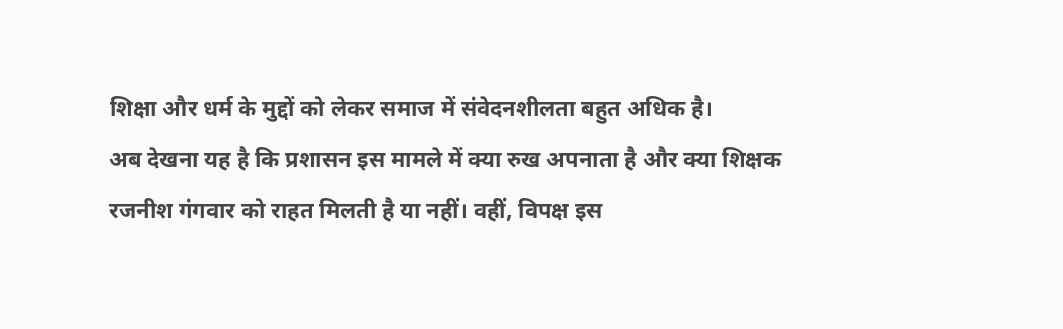शिक्षा और धर्म के मुद्दों को लेकर समाज में संवेदनशीलता बहुत अधिक है।
अब देखना यह है कि प्रशासन इस मामले में क्या रुख अपनाता है और क्या शिक्षक रजनीश गंगवार को राहत मिलती है या नहीं। वहीं, विपक्ष इस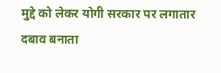मुद्दे को लेकर योगी सरकार पर लगातार दबाव बनाता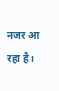नजर आ रहा है।